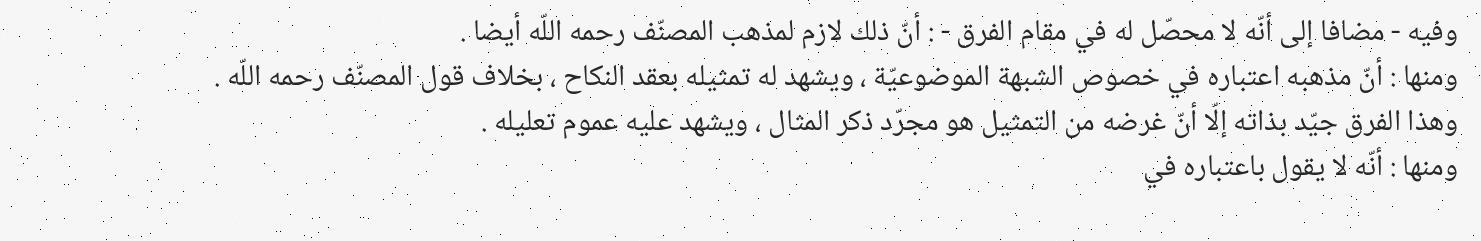وفيه - مضافا إلى أنّه لا محصّل له في مقام الفرق - : أنّ ذلك لازم لمذهب المصنّف رحمه اللّه أيضا .
ومنها : أنّ مذهبه اعتباره في خصوص الشبهة الموضوعيّة ، ويشهد له تمثيله بعقد النكاح ، بخلاف قول المصنّف رحمه اللّه .
وهذا الفرق جيّد بذاته إلّا أنّ غرضه من التمثيل هو مجرّد ذكر المثال ، ويشهد عليه عموم تعليله .
ومنها : أنّه لا يقول باعتباره في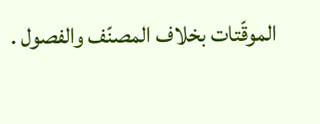الموقّتات بخلاف المصنّف والفصول .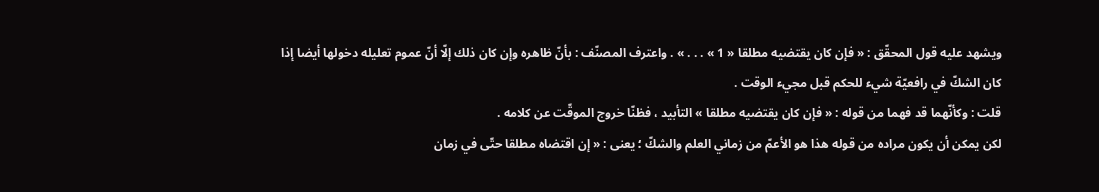ويشهد عليه قول المحقّق : « فإن كان يقتضيه مطلقا « 1 » . . . » . واعترف المصنّف : بأنّ ظاهره وإن كان ذلك إلّا أنّ عموم تعليله دخولها أيضا إذا كان الشكّ في رافعيّة شيء للحكم قبل مجيء الوقت .
قلت : وكأنّهما قد فهما من قوله : « فإن كان يقتضيه مطلقا » التأبيد ، فظنّا خروج الموقّت عن كلامه .
لكن يمكن أن يكون مراده من قوله هذا هو الأعمّ من زماني العلم والشكّ ؛ يعنى : « إن اقتضاه مطلقا حتّى في زمان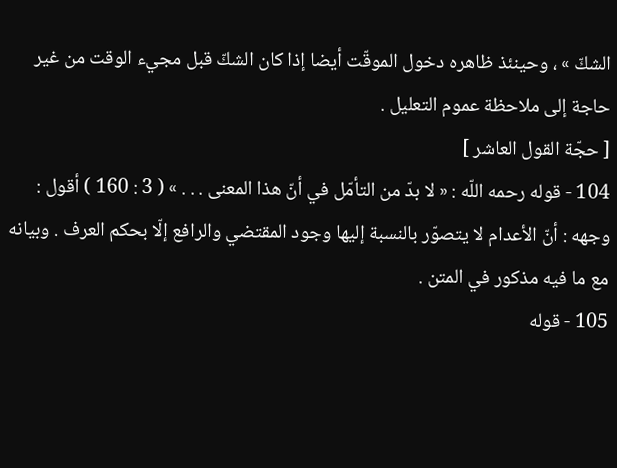الشكّ » ، وحينئذ ظاهره دخول الموقّت أيضا إذا كان الشكّ قبل مجيء الوقت من غير حاجة إلى ملاحظة عموم التعليل .
[ حجّة القول العاشر ]
104 - قوله رحمه اللّه : « لا بدّ من التأمّل في أنّ هذا المعنى . . . » ( 3 : 160 ) أقول : وجهه : أنّ الأعدام لا يتصوّر بالنسبة إليها وجود المقتضي والرافع إلّا بحكم العرف . وبيانه مع ما فيه مذكور في المتن .
105 - قوله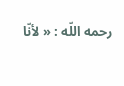رحمه اللّه : « لأنّا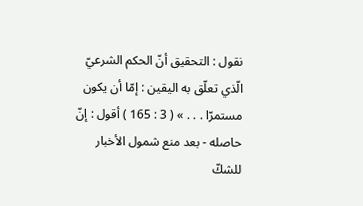نقول : التحقيق أنّ الحكم الشرعيّ الّذي تعلّق به اليقين : إمّا أن يكون مستمرّا . . . » ( 3 : 165 ) أقول : إنّ حاصله - بعد منع شمول الأخبار للشكّ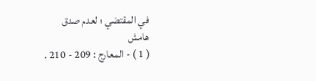في المقتضي ؛ لعدم صدق
هامش
( 1 ) - المعارج : 209 - 210 .